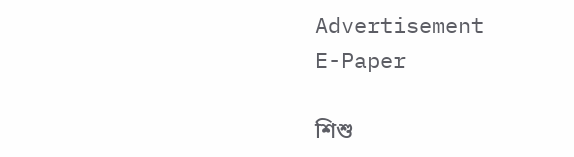Advertisement
E-Paper

শিশু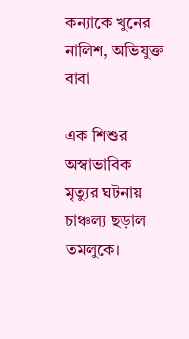কন্যাকে খুনের নালিশ, অভিযুক্ত বাবা

এক শিশুর অস্বাভাবিক মৃত্যুর ঘটনায় চাঞ্চল্য ছড়াল তমলুকে।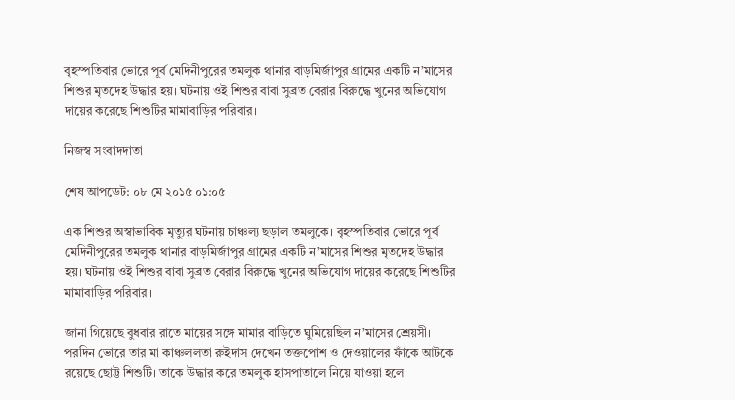বৃহস্পতিবার ভোরে পূর্ব মেদিনীপুরের তমলুক থানার বাড়মির্জাপুর গ্রামের একটি ন’মাসের শিশুর মৃতদেহ উদ্ধার হয়। ঘটনায় ওই শিশুর বাবা সুব্রত বেরার বিরুদ্ধে খুনের অভিযোগ দায়ের করেছে শিশুটির মামাবাড়ির পরিবার।

নিজস্ব সংবাদদাতা

শেষ আপডেট: ০৮ মে ২০১৫ ০১:০৫

এক শিশুর অস্বাভাবিক মৃত্যুর ঘটনায় চাঞ্চল্য ছড়াল তমলুকে। বৃহস্পতিবার ভোরে পূর্ব মেদিনীপুরের তমলুক থানার বাড়মির্জাপুর গ্রামের একটি ন’মাসের শিশুর মৃতদেহ উদ্ধার হয়। ঘটনায় ওই শিশুর বাবা সুব্রত বেরার বিরুদ্ধে খুনের অভিযোগ দায়ের করেছে শিশুটির মামাবাড়ির পরিবার।

জানা গিয়েছে বুধবার রাতে মায়ের সঙ্গে মামার বাড়িতে ঘুমিয়েছিল ন’মাসের শ্রেয়সী। পরদিন ভোরে তার মা কাঞ্চললতা রুইদাস দেখেন তক্তপোশ ও দেওয়ালের ফাঁকে আটকে রয়েছে ছোট্ট শিশুটি। তাকে উদ্ধার করে তমলুক হাসপাতালে নিয়ে যাওয়া হলে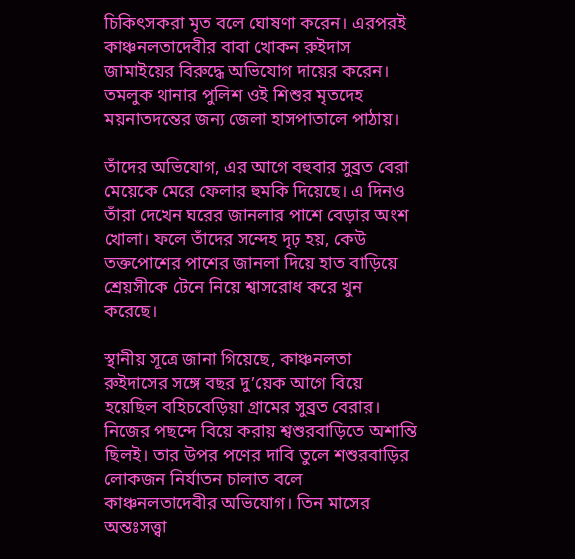চিকিৎসকরা মৃত বলে ঘোষণা করেন। এরপরই কাঞ্চনলতাদেবীর বাবা খোকন রুইদাস জামাইয়ের বিরুদ্ধে অভিযোগ দায়ের করেন। তমলুক থানার পুলিশ ওই শিশুর মৃতদেহ ময়নাতদন্তের জন্য জেলা হাসপাতালে পাঠায়।

তাঁদের অভিযোগ, এর আগে বহুবার সুব্রত বেরা মেয়েকে মেরে ফেলার হুমকি দিয়েছে। এ দিনও তাঁরা দেখেন ঘরের জানলার পাশে বেড়ার অংশ খোলা। ফলে তাঁদের সন্দেহ দৃঢ় হয়, কেউ তক্তপোশের পাশের জানলা দিয়ে হাত বাড়িয়ে শ্রেয়সীকে টেনে নিয়ে শ্বাসরোধ করে খুন করেছে।

স্থানীয় সূত্রে জানা গিয়েছে, কাঞ্চনলতা রুইদাসের সঙ্গে বছর দু’য়েক আগে বিয়ে হয়েছিল বহিচবেড়িয়া গ্রামের সুব্রত বেরার। নিজের পছন্দে বিয়ে করায় শ্বশুরবাড়িতে অশান্তি ছিলই। তার উপর পণের দাবি তুলে শশুরবাড়ির লোকজন নির্যাতন চালাত বলে কাঞ্চনলতাদেবীর অভিযোগ। তিন মাসের অন্তঃসত্ত্বা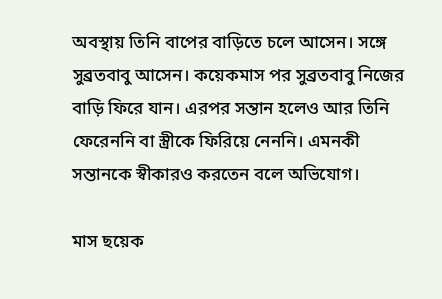অবস্থায় তিনি বাপের বাড়িতে চলে আসেন। সঙ্গে সুব্রতবাবু আসেন। কয়েকমাস পর সুব্রতবাবু নিজের বাড়ি ফিরে যান। এরপর সন্তান হলেও আর তিনি ফেরেননি বা স্ত্রীকে ফিরিয়ে নেননি। এমনকী সন্তানকে স্বীকারও করতেন বলে অভিযোগ।

মাস ছয়েক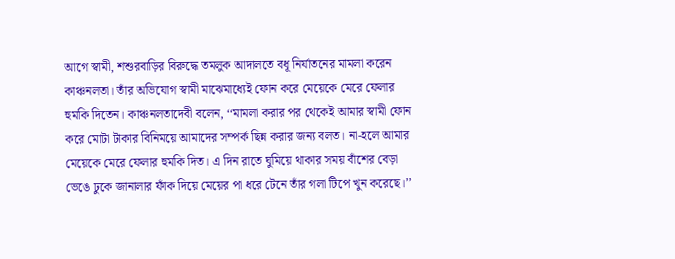আগে স্বামী, শশুরবাড়ির বিরুদ্ধে তমলুক আদালতে বধূ নির্যাতনের মামলা করেন কাঞ্চনলতা। তাঁর অভিযোগ স্বামী মাঝেমাধ্যেই ফোন করে মেয়েকে মেরে ফেলার হুমকি দিতেন। কাঞ্চনলতাদেবী বলেন, ‘‘মামলা করার পর থেকেই আমার স্বামী ফোন করে মোটা টাকার বিনিময়ে আমাদের সম্পর্ক ছিন্ন করার জন্য বলত। না-হলে আমার মেয়েকে মেরে ফেলার হুমকি দিত। এ দিন রাতে ঘুমিয়ে থাকার সময় বাঁশের বেড়া ভেঙে ঢুকে জানালার ফাঁক দিয়ে মেয়ের পা ধরে টেনে তাঁর গলা টিপে খুন করেছে।’’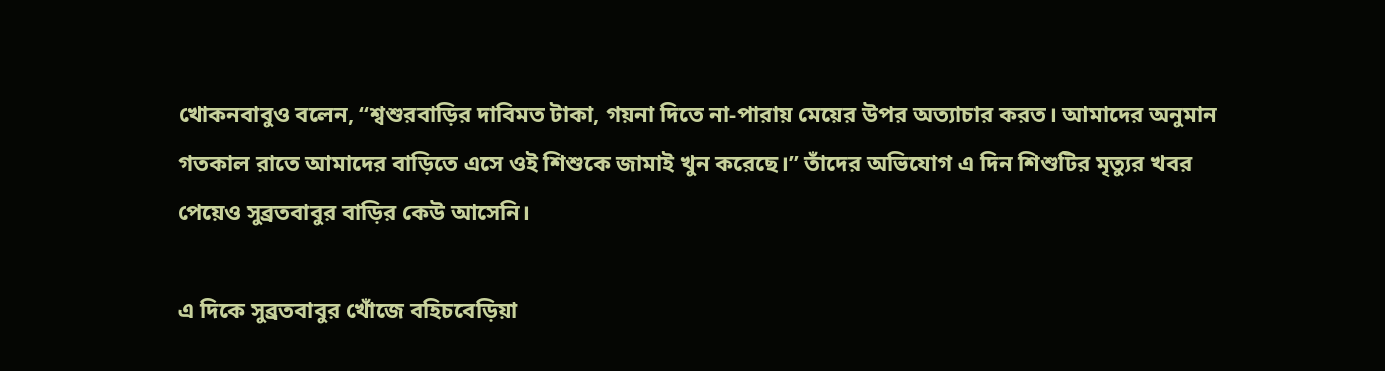খোকনবাবুও বলেন, ‘‘শ্বশুরবাড়ির দাবিমত টাকা, গয়না দিতে না-পারায় মেয়ের উপর অত্যাচার করত। আমাদের অনুমান গতকাল রাতে আমাদের বাড়িতে এসে ওই শিশুকে জামাই খুন করেছে।’’ তাঁদের অভিযোগ এ দিন শিশুটির মৃত্যুর খবর পেয়েও সুব্রতবাবুর বাড়ির কেউ আসেনি।

এ দিকে সুব্রতবাবুর খোঁজে বহিচবেড়িয়া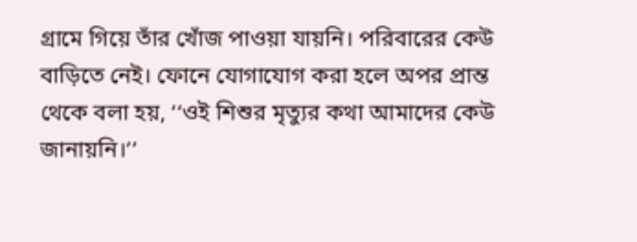গ্রামে গিয়ে তাঁর খোঁজ পাওয়া যায়নি। পরিবারের কেউ বাড়িতে নেই। ফোনে যোগাযোগ করা হলে অপর প্রান্ত থেকে বলা হয়, ‘‘ওই শিশুর মৃত্যুর কথা আমাদের কেউ জানায়নি।’’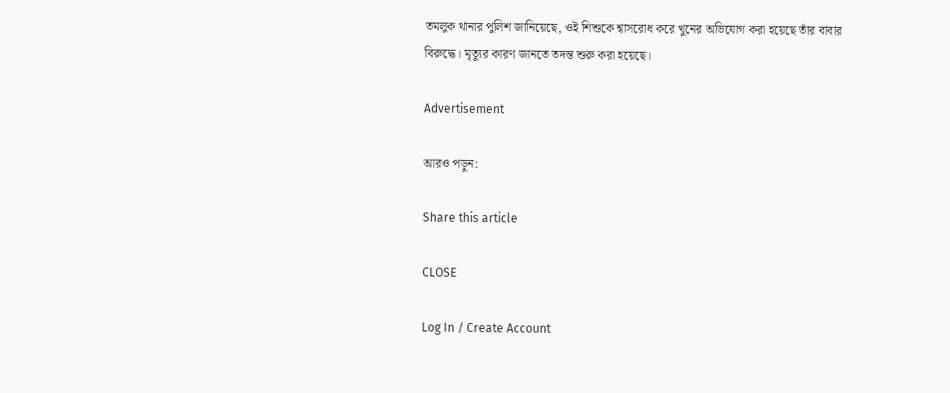তমলুক থানার পুলিশ জানিয়েছে, ওই শিশুকে শ্বাসরোধ করে খুনের অভিযোগ করা হয়েছে তাঁর বাবার বিরুদ্ধে। মৃত্যুর কারণ জানতে তদন্ত শুরু করা হয়েছে।

Advertisement

আরও পড়ুন:

Share this article

CLOSE

Log In / Create Account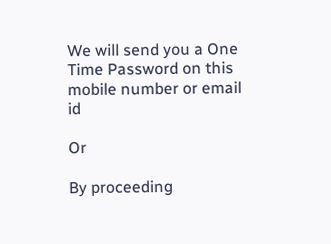We will send you a One Time Password on this mobile number or email id

Or

By proceeding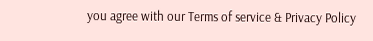you agree with our Terms of service & Privacy Policy